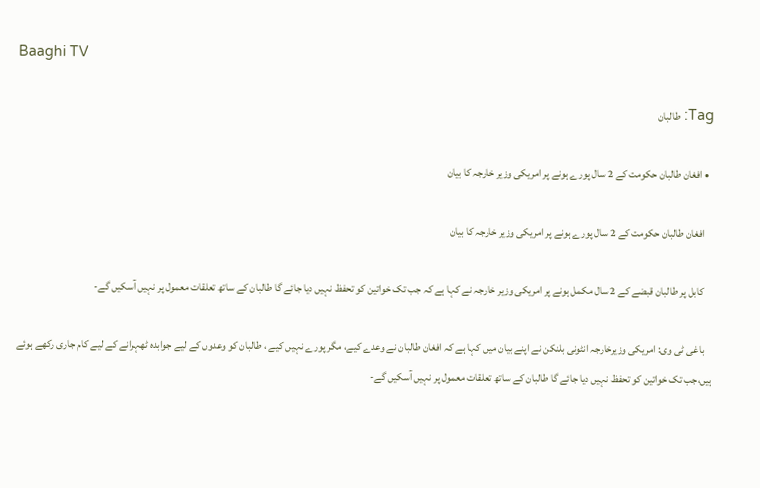Baaghi TV

Tag: طالبان

  • افغان طالبان حکومت کے 2 سال پورے ہونے پر امریکی وزیر خارجہ کا بیان

    افغان طالبان حکومت کے 2 سال پورے ہونے پر امریکی وزیر خارجہ کا بیان

    کابل پر طالبان قبضے کے 2 سال مکمل ہونے پر امریکی وزیر خارجہ نے کہا ہے کہ جب تک خواتین کو تحفظ نہیں دیا جائے گا طالبان کے ساتھ تعلقات معمول پر نہیں آسکیں گے-

    باغی ٹی وی: امریکی وزیرخارجہ انٹونی بلنکن نے اپنے بیان میں کہا ہے کہ افغان طالبان نے وعدے کیے، مگر پورے نہیں کیے ، طالبان کو وعدوں کے لیے جوابدہ ٹھہرانے کے لیے کام جاری رکھے ہوئے ہیں،جب تک خواتین کو تحفظ نہیں دیا جائے گا طالبان کے ساتھ تعلقات معمول پر نہیں آسکیں گے-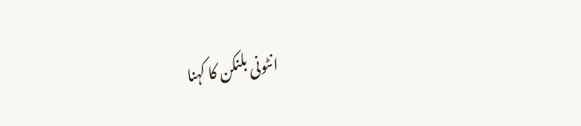انٹونی بلنکن کا کہنا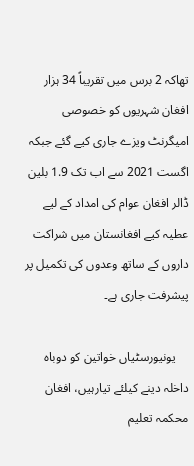تھاکہ 2 برس میں تقریباً 34 ہزار افغان شہریوں کو خصوصی امیگرنٹ ویزے جاری کیے گئے جبکہ اگست 2021 سے اب تک 1.9 بلین ڈالر افغان عوام کی امداد کے لیے عطیہ کیے افغانستان میں شراکت داروں کے ساتھ وعدوں کی تکمیل پر پیشرفت جاری ہے۔

    یونیورسٹیاں خواتین کو دوباہ داخلہ دینے کیلئے تیارہیں، افغان محکمہ تعلیم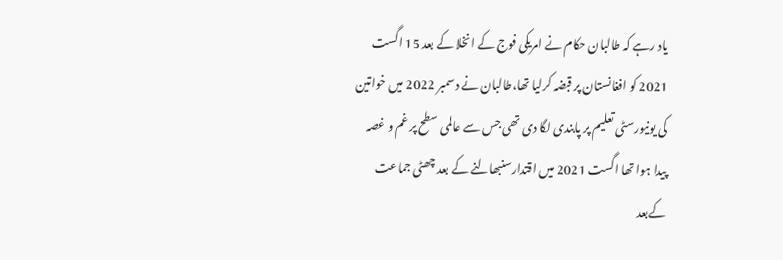یاد رہے کہ طالبان حکام نے امریکی فوج کے انخلا کے بعد 15 اگست 2021 کو افغانستان پر قبضہ کرلیا تھا،طالبان نے دسمبر 2022 میں خواتین کی یونیورسٹی تعلیم پر پابندی لگا دی تھی جس سے عالمی سطح پر غم و غصہ پیدا ہوا تھا اگست 2021 میں اقتدارسنبھالنے کے بعد چھٹی جماعت کےبعد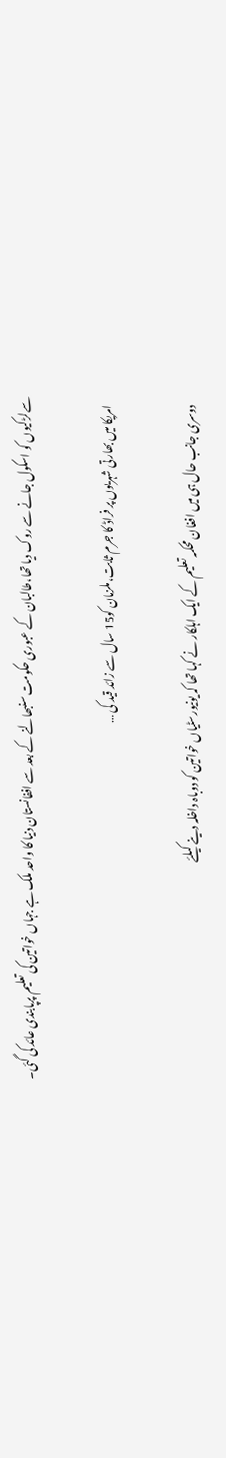سےلڑکیوں کو اسکول جانے سے روک دیا تھا،طالبان کے عبوری حکومت سنبھالنے کے بعد سے اففانستان دنیا کا واحد ملک ہے جہاں خواتین کی تعلیم پرپابندی عائد کی گئی۔

    امریکا میں بھارتی شہریوں پر فراڈ کا جرم ثابت،ملزمان کو15 سال سے زائد قید کی …

    دوسری جانب حال ہی میں افغان محکمہ تعلیم کے ایک اہلکار نے کہا تھا کہ یونیورسٹیاں خواتین کو دوباہ داخلہ دینے کیلئے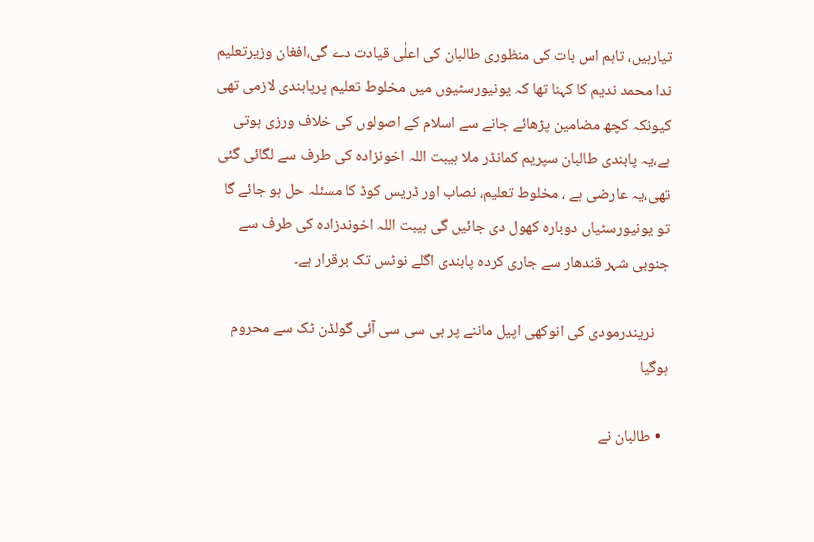تیارہیں، تاہم اس بات کی منظوری طالبان کی اعلٰی قیادت دے گی،افغان وزیرتعلیم ندا محمد ندیم کا کہنا تھا کہ یونیورسٹیوں میں مخلوط تعلیم پرپابندی لازمی تھی کیونکہ کچھ مضامین پڑھائے جانے سے اسلام کے اصولوں کی خلاف ورزی ہوتی ہے،یہ پابندی طالبان سپریم کمانڈر ملا ہیبت اللہ اخونزادہ کی طرف سے لگائی گئی تھی،یہ عارضی ہے ، مخلوط تعلیم، نصاب اور ڈریس کوڈ کا مسئلہ حل ہو جائے گا تو یونیورسٹیاں دوبارہ کھول دی جائیں گی ہیبت اللہ اخوندزادہ کی طرف سے جنوبی شہر قندھار سے جاری کردہ پابندی اگلے نوٹس تک برقرار ہے۔

    نریندرمودی کی انوکھی اپیل ماننے پر بی سی سی آئی گولڈن ٹک سے محروم ہوگیا

  • طالبان نے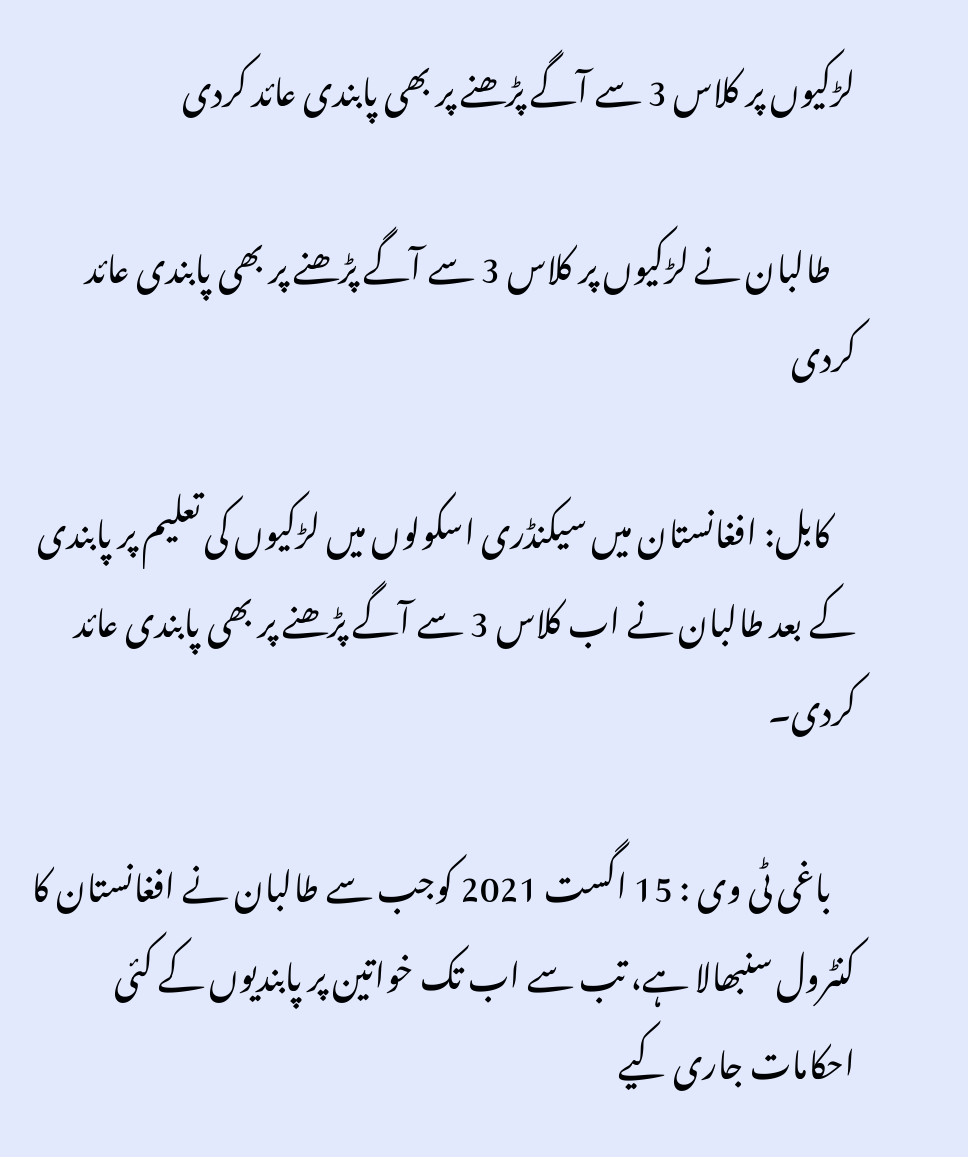لڑکیوں پر کلاس 3 سے آگے پڑھنے پر بھی پابندی عائد کردی

    طالبان نے لڑکیوں پر کلاس 3 سے آگے پڑھنے پر بھی پابندی عائد کردی

    کابل: افغانستان میں سیکنڈری اسکولوں میں لڑکیوں کی تعلیم پر پابندی کے بعد طالبان نے اب کلاس 3 سے آگے پڑھنے پر بھی پابندی عائد کردی۔

    باغی ٹی وی : 15 اگست 2021 کوجب سے طالبان نے افغانستان کا کنٹرول سنبھالا ہے، تب سے اب تک خواتین پر پابندیوں کے کئی احکامات جاری کیے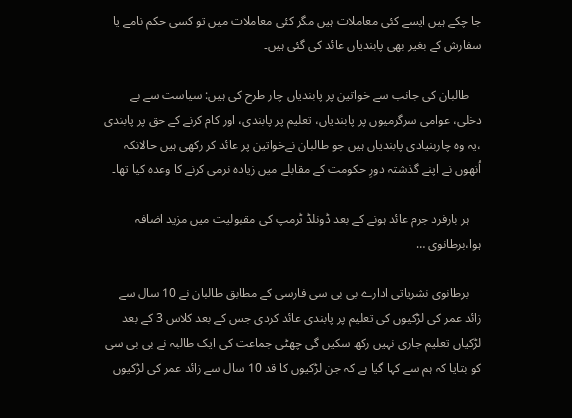جا چکے ہیں ایسے کئی معاملات ہیں مگر کئی معاملات میں تو کسی حکم نامے یا سفارش کے بغیر بھی پابندیاں عائد کی گئی ہیں۔

    طالبان کی جانب سے خواتین پر پابندیاں چار طرح کی ہیں: سیاست سے بے دخلی، عوامی سرگرمیوں پر پابندیاں، تعلیم پر پابندی، اور کام کرنے کے حق پر پابندی ،یہ وہ چاربنیادی پابندیاں ہیں جو طالبان نےخواتین پر عائد کر رکھی ہیں حالانکہ اُنھوں نے اپنے گذشتہ دورِ حکومت کے مقابلے میں زیادہ نرمی کرنے کا وعدہ کیا تھا۔

    ہر بارفرد جرم عائد ہونے کے بعد ڈونلڈ ٹرمپ کی مقبولیت میں مزید اضافہ ہوا،برطانوی …

    برطانوی نشریاتی ادارے بی بی سی فارسی کے مطابق طالبان نے 10 سال سے زائد عمر کی لڑکیوں کی تعلیم پر پابندی عائد کردی جس کے بعد کلاس 3 کے بعد لڑکیاں تعلیم جاری نہیں رکھ سکیں گی چھٹی جماعت کی ایک طالبہ نے بی بی سی کو بتایا کہ ہم سے کہا گیا ہے کہ جن لڑکیوں کا قد 10 سال سے زائد عمر کی لڑکیوں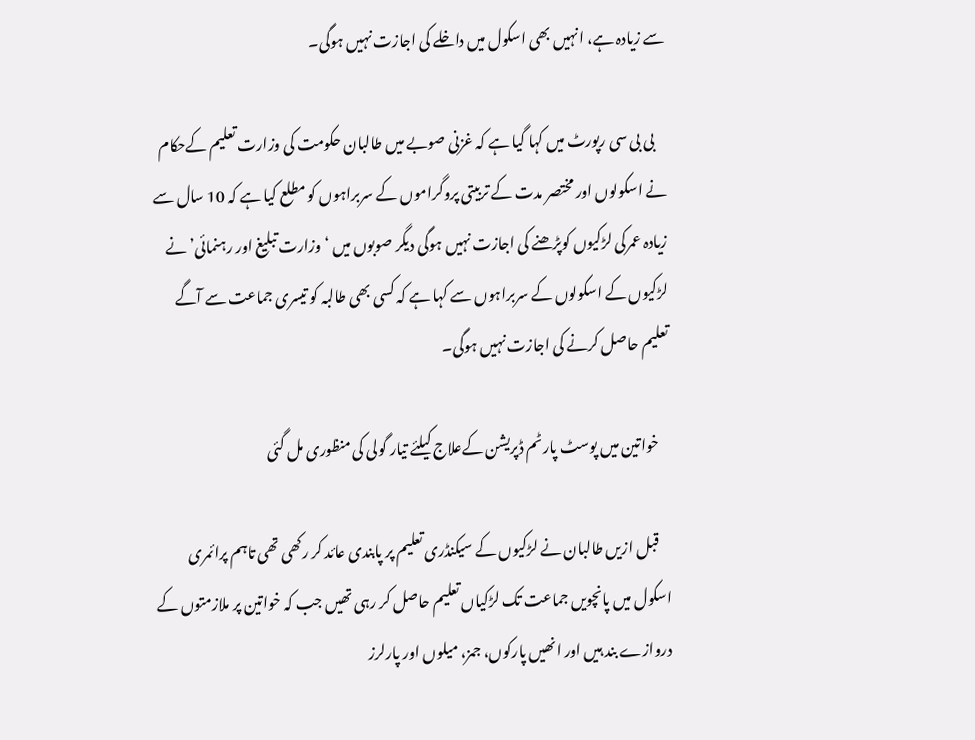سے زیادہ ہے، انہیں بھی اسکول میں داخلے کی اجازت نہیں ہوگی۔

    بی بی سی رپورٹ میں کہا گیا ہے کہ غزنی صوبے میں طالبان حکومت کی وزارت تعلیم کےحکام نے اسکولوں اور مختصر مدت کے تربیتی پروگراموں کے سربراہوں کو مطلع کیا ہے کہ 10 سال سے زیادہ عمرکی لڑکیوں کوپڑھنے کی اجازت نہیں ہوگی دیگر صوبوں میں ‘وزارت تبلیغ اور رہنمائی’ نے لڑکیوں کے اسکولوں کے سربراہوں سے کہا ہے کہ کسی بھی طالبہ کو تیسری جماعت سے آگے تعلیم حاصل کرنے کی اجازت نہیں ہوگی۔

    خواتین میں پوسٹ پارٹم ڈپریشن کےعلاج کیلئے تیار گولی کی منظوری مل گئی

    قبل ازیں طالبان نے لڑکیوں کے سیکنڈری تعلیم پر پابندی عائد کر رکھی تھی تاہم پرائمری اسکول میں پانچویں جماعت تک لڑکیاں تعلیم حاصل کر رہی تھیں جب کہ خواتین پر ملازمتوں کے دروازے بند ہیں اور انھیں پارکوں، جمز، میلوں اور پارلرز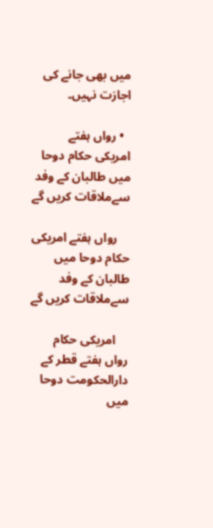میں بھی جانے کی اجازت نہیں۔

  • رواں ہفتے امریکی حکام دوحا میں طالبان کے وفد سےملاقات کریں گے

    رواں ہفتے امریکی حکام دوحا میں طالبان کے وفد سےملاقات کریں گے

    امریکی حکام رواں ہفتے قطر کے دارالحکومت دوحا میں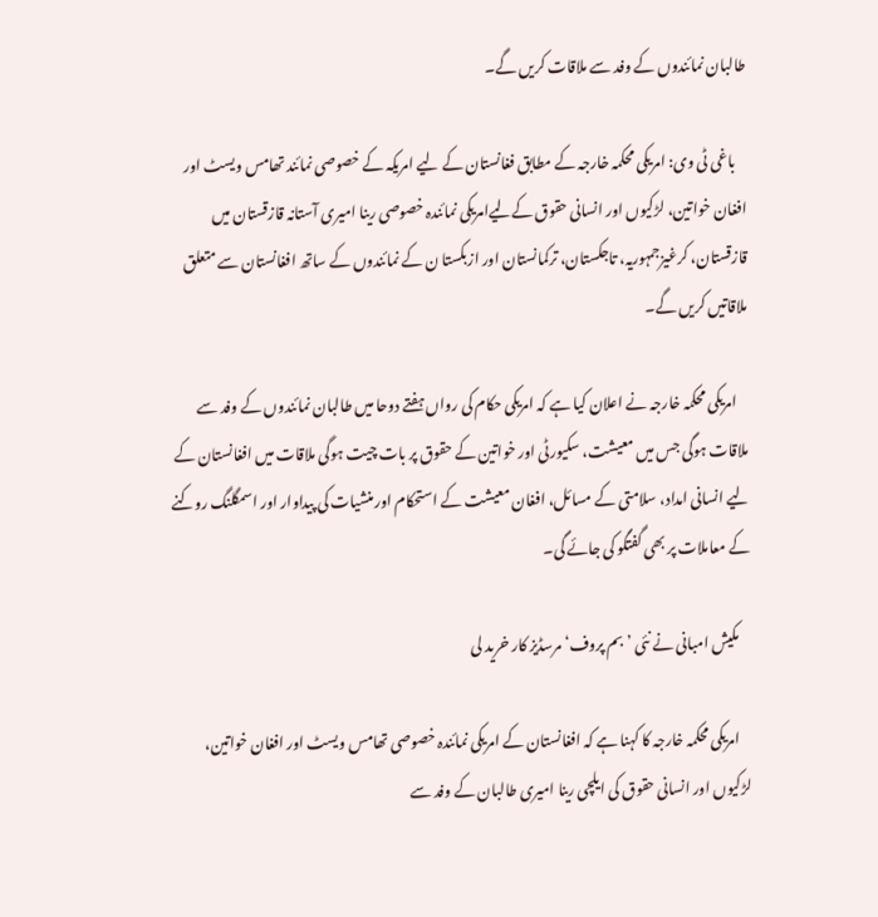طالبان نمائندوں کے وفد سے ملاقات کریں گے۔

    باغی ٹی وی: امریکی محکمہ خارجہ کے مطابق فغانستان کے لیے امریکہ کے خصوصی نمائند تھامس ویسٹ اور افغان خواتین، لڑکیوں اور انسانی حقوق کےلیےامریکی نمائندہ خصوصی رینا امیری آستانہ قازقستان میں قازقستان، کرغیزجمہوریہ، تاجکستان، ترکمانستان اور ازبکستا ن کے نمائندوں کے ساتھ افغانستان سے متعلق ملاقاتیں کریں گے۔

    امریکی محکمہ خارجہ نے اعلان کیا ہے کہ امریکی حکام کی رواں ہفتے دوحا میں طالبان نمائندوں کے وفد سے ملاقات ہوگی جس میں معیشت، سکیورٹی اور خواتین کے حقوق پر بات چیت ہوگی ملاقات میں افغانستان کے لیے انسانی امداد، سلامتی کے مسائل، افغان معیشت کے استحکام اور منشیات کی پیداوار اور اسمگلنگ روکنے کے معاملات پر بھی گفتگو کی جائے گی۔

    مکیش امبانی نے نئی ’بم پروف‘ مرسڈیز کار خرید لی

    امریکی محکمہ خارجہ کا کہنا ہے کہ افغانستان کے امریکی نمائندہ خصوصی تھامس ویسٹ اور افغان خواتین، لڑکیوں اور انسانی حقوق کی ایلچی رینا امیری طالبان کے وفد سے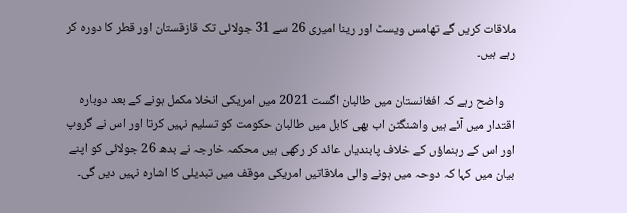ملاقات کریں گے تھامس ویسٹ اور رینا امیری 26 سے 31 جولائی تک قازقستان اور قطر کا دورہ کر رہے ہیں۔

    واضح رہے کہ افغانستان میں طالبان اگست 2021 میں امریکی انخلا مکمل ہونے کے بعد دوبارہ اقتدار میں آئے ہیں واشنگٹن اب بھی کابل میں طالبان حکومت کو تسلیم نہیں کرتا اور اس نے گروپ اور اس کے رہنماؤں کے خلاف پابندیاں عائد کر رکھی ہیں محکمہ خارجہ نے بدھ 26 جولائی کو اپنے بیان میں کہا کہ دوحہ میں ہونے والی ملاقاتیں امریکی موقف میں تبدیلی کا اشارہ نہیں دیں گی۔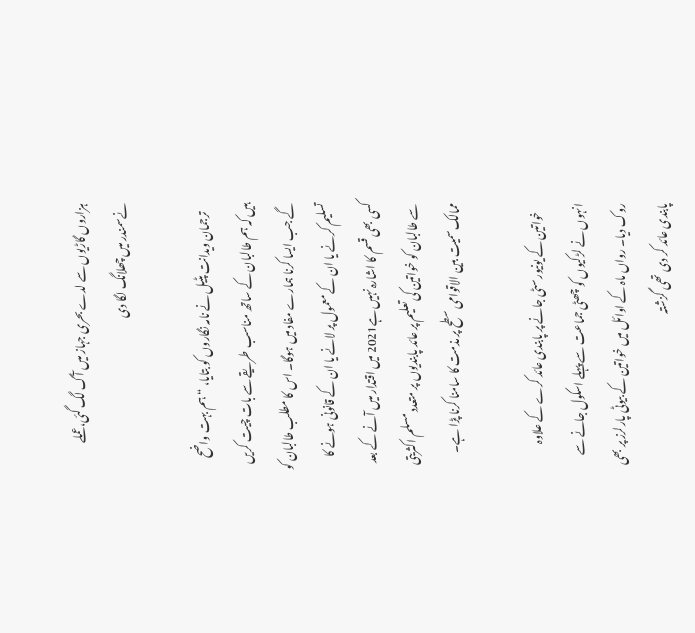ہزاروں گاڑیوں سے لدے بحری جہاز میں آگ لگ گئی،عملے نےسمندر میں چھلانگ لگا دی

    ترجمان ویدانت پٹیل نے نامہ نگاروں کو بتایا، “ہم بہت واضح ہیں کہ ہم طالبان کے ساتھ مناسب طریقے سے بات چیت کریں گے جب ایسا کرنا ہمارے مفاد میں ہوگا۔ اس کا مطلب طالبان کو تسلیم کرنے یا ان کے معمول پر لانے یا ان کے قانونی ہونے کا کسی بھی قسم کا اشارہ نہیں ہے2021 میں اقتدار میں آنے کے بعد سے طالبان کو خواتین کی تعلیم پر عائد پابندیوں پر متعدد مسلم اکثریتی ممالک سمیت بین الاقوامی سطح پر مذمت کا سامنا کرنا پڑا ہے۔

    خواتین کے یونیورسٹی جانے پر پابندی عائد کرے کے علاوہ انہوں نے لڑکیوں کو چھٹی جماعت سے پہلے اسکول جانے سے روک دیا۔ رواں ماہ کے اوائل میں خواتین کے بیوٹی پارلرز پر بھی پابندی عائد کر دی تھی گزشتہ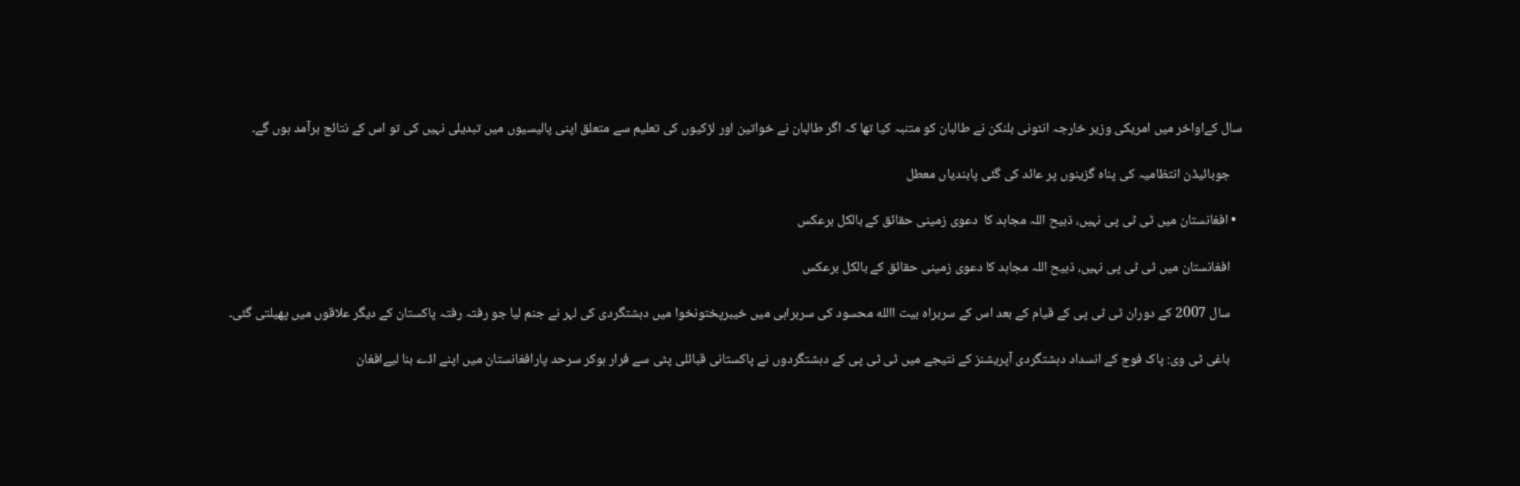سال کےاواخر میں امریکی وزیر خارجہ انٹونی بلنکن نے طالبان کو متنبہ کیا تھا کہ اگر طالبان نے خواتین اور لڑکیوں کی تعلیم سے متعلق اپنی پالیسیوں میں تبدیلی نہیں کی تو اس کے نتائج برآمد ہوں گے۔

    جوبائیڈن انتظامیہ کی پناہ گزینوں پر عائد کی گئی پابندیاں معطل

  • افغانستان میں ٹی ٹی پی نہیں، ذبیح اللہ مجاہد کا  دعوی زمینی حقائق کے بالکل برعکس

    افغانستان میں ٹی ٹی پی نہیں، ذبیح اللہ مجاہد کا دعوی زمینی حقائق کے بالکل برعکس

    سال 2007 کے دوران ٹی ٹی پی کے قیام کے بعد اس کے سربراہ بیت االله محسود کی سربراہی میں خیبرپختونخوا میں دہشتگردی کی لہر نے جنم لیا جو رفتہ رفتہ پاکستان کے دیگر علاقوں میں پھیلتی گئی۔

    باغی ٹی وی: پاک فوج کے انسداد دہشتگردی آپریشنز کے نتیجے میں ٹی ٹی پی کے دہشتگردوں نے پاکستانی قبائلی پٹی سے فرار ہوکر سرحد پارافغانستان میں اپنے اڈے بنا لیےافغان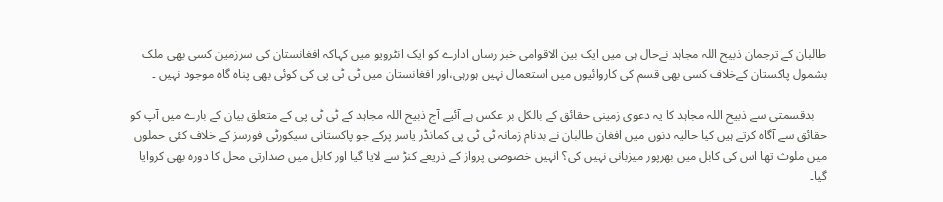طالبان کے ترجمان ذبیح اللہ مجاہد نےحال ہی میں ایک بین الاقوامی خبر رساں ادارے کو ایک انٹرویو میں کہاکہ افغانستان کی سرزمین کسی بھی ملک بشمول پاکستان کےخلاف کسی بھی قسم کی کاروائیوں میں استعمال نہیں ہورہی،اور افغانستان میں ٹی ٹی پی کی کوئی بھی پناہ گاہ موجود نہیں ۔

    بدقسمتی سے ذبیح اللہ مجاہد کا یہ دعوی زمینی حقائق کے بالکل بر عکس ہے آئیے آج ذبیح اللہ مجاہد کے ٹی ٹی پی کے متعلق بیان کے بارے میں آپ کو حقائق سے آگاہ کرتے ہیں کیا حالیہ دنوں میں افغان طالبان نے بدنام زمانہ ٹی ٹی پی کمانڈر یاسر پرکے جو پاکستانی سیکورٹی فورسز کے خلاف کئی حملوں میں ملوث تھا اس کی کابل میں بھرپور میزبانی نہیں کی؟ انہیں خصوصی پرواز کے ذریعے کنڑ سے لایا گیا اور کابل میں صدارتی محل کا دورہ بھی کروایا گیا۔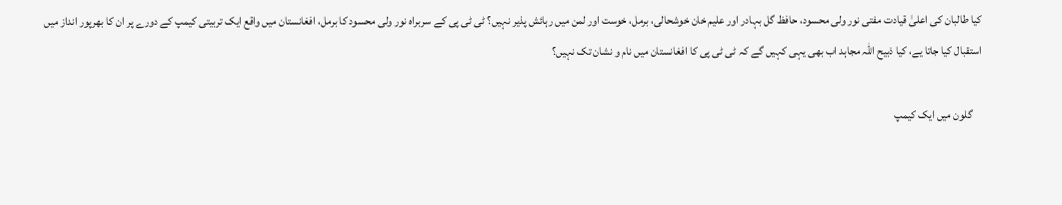کیا طالبان کی اعلیٰ قیادت مفتی نور ولی محسود، حافظ گل بہادر اور علیم خان خوشحالی، برمل، خوست اور لمن میں رہائش پذیر نہیں؟ ٹی ٹی پی کے سربراہ نور ولی محسود کا برمل، افغانستان میں واقع ایک تربیتی کیمپ کے دورے پر ان کا بھرپور انداز میں استقبال کیا جاتا یے، کیا ذبیح اللہ مجاہد اب بھی یہی کہیں گے کہ ٹی ٹی پی کا افغانستان میں نام و نشان تک نہیں؟

    گلون میں ایک کیمپ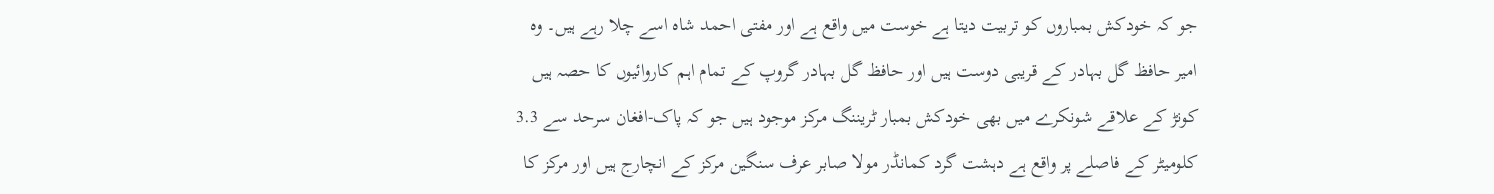جو کہ خودکش بمباروں کو تربیت دیتا ہے خوست میں واقع ہے اور مفتی احمد شاہ اسے چلا رہے ہیں۔ وہ امیر حافظ گل بہادر کے قریبی دوست ہیں اور حافظ گل بہادر گروپ کے تمام اہم کاروائیوں کا حصہ ہیں کونڑ کے علاقے شونکرے میں بھی خودکش بمبار ٹریننگ مرکز موجود ہیں جو کہ پاک-افغان سرحد سے 3.3 کلومیٹر کے فاصلے پر واقع ہے دہشت گرد کمانڈر مولا صابر عرف سنگین مرکز کے انچارج ہیں اور مرکز کا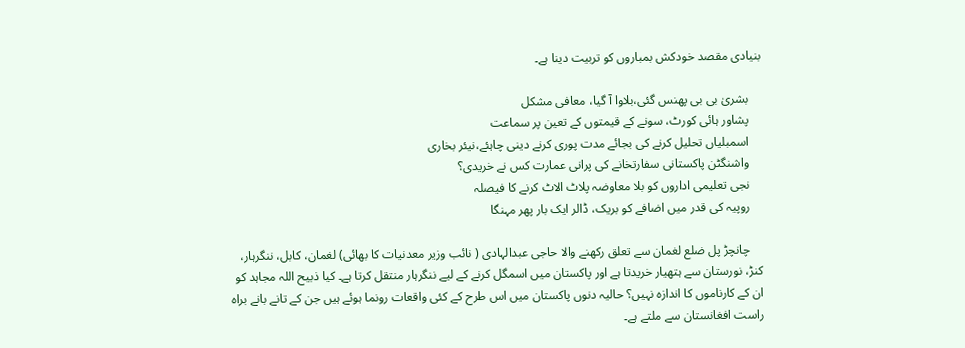بنیادی مقصد خودکش بمباروں کو تربیت دینا ہے۔

    بشریٰ بی بی پھنس گئی،بلاوا آ گیا، معافی مشکل
    پشاور ہائی کورٹ، سونے کے قیمتوں کے تعین پر سماعت
    اسمبلیاں تحلیل کرنے کی بجائے مدت پوری کرنے دینی چاہئے،نیئر بخاری
    واشنگٹن پاکستانی سفارتخانے کی پرانی عمارت کس نے خریدی؟
    نجی تعلیمی اداروں کو بلا معاوضہ پلاٹ الاٹ کرنے کا فیصلہ
    روپیہ کی قدر میں اضافے کو بریک، ڈالر ایک بار پھر مہنگا

    چانچڑ پل ضلع لغمان سے تعلق رکھنے والا حاجی عبدالہادی ( نائب وزیر معدنیات کا بھائی) لغمان، کابل، ننگرہار، کنڑ، نورستان سے ہتھیار خریدتا ہے اور پاکستان میں اسمگل کرنے کے لیے ننگرہار منتقل کرتا ہے۔ کیا ذبیح اللہ مجاہد کو ان کے کارناموں کا اندازہ نہیں؟ حالیہ دنوں پاکستان میں اس طرح کے کئی واقعات رونما ہوئے ہیں جن کے تانے بانے براہ راست افغانستان سے ملتے ہے۔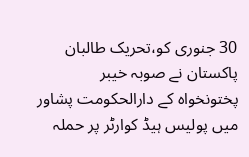30 جنوری کو،تحریک طالبان پاکستان نے صوبہ خیبر پختونخواہ کے دارالحکومت پشاور میں پولیس ہیڈ کوارٹر پر حملہ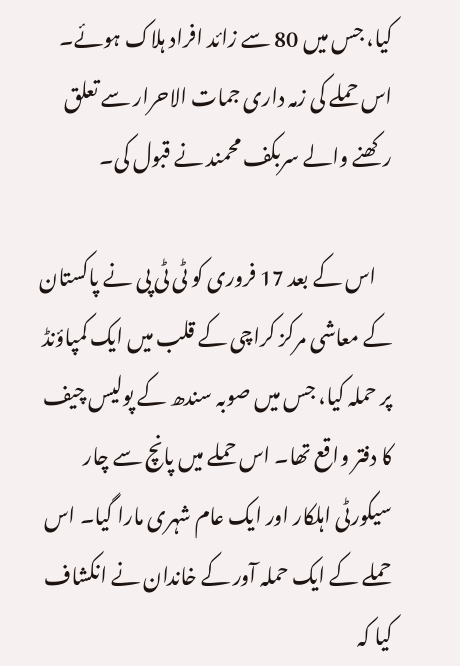کیا، جس میں 80 سے زائد افراد ہلاک ہوئے۔ اس حملے کی زمہ داری جمات الاحرار سے تعلق رکھنے والے سربکف محمند نے قبول کی۔

    اس کے بعد 17 فروری کو ٹی ٹی پی نے پاکستان کے معاشی مرکز کراچی کے قلب میں ایک کمپاؤنڈ پر حملہ کیا، جس میں صوبہ سندھ کے پولیس چیف کا دفتر واقع تھا۔ اس حملے میں پانچ سے چار سیکورٹی اہلکار اور ایک عام شہری مارا گیا۔ اس حملے کے ایک حملہ آور کے خاندان نے انکشاف کیا کہ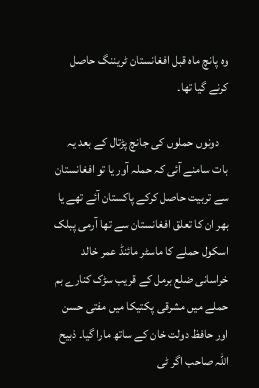وہ پانچ ماہ قبل افغانستان ٹریننگ حاصل کرنے گیا تھا۔

    دونوں حملوں کی جانچ پڑتال کے بعد یہ بات سامنے آئی کہ حملہ آور یا تو افغانستان سے تربیت حاصل کرکے پاکستان آئے تھے یا بھر ان کا تعلق افغانستان سے تھا آرمی پبلک اسکول حملے کا ماسٹر مائنڈ عمر خالد خراسانی ضلع برمل کے قریب سڑک کنارے بم حملے میں مشرقی پکتیکا میں مفتی حسن اور حافظ دولت خان کے ساتھ مارا گیا۔ ذبیح اللہ صاحب اگر ٹی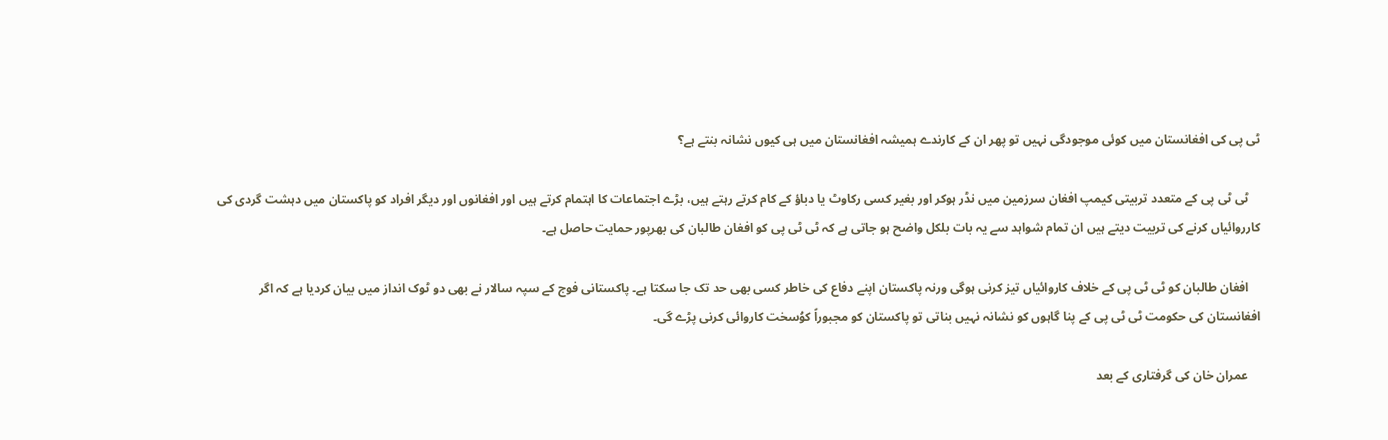ٹی پی کی افغانستان میں کوئی موجودگی نہیں تو پھر ان کے کارندے ہمیشہ افغانستان میں ہی کیوں نشانہ بنتے ہے؟

    ٹی ٹی پی کے متعدد تربیتی کیمپ افغان سرزمین میں نڈر ہوکر اور بغیر کسی رکاوٹ یا دباؤ کے کام کرتے رہتے ہیں، بڑے اجتماعات کا اہتمام کرتے ہیں اور افغانوں اور دیگر افراد کو پاکستان میں دہشت گردی کی کارروائیاں کرنے کی تربیت دیتے ہیں ان تمام شواہد سے یہ بات بلکل واضح ہو جاتی ہے کہ ٹی ٹی پی کو افغان طالبان کی بھرپور حمایت حاصل ہے۔

    افغان طالبان کو ٹی ٹی پی کے خلاف کاروائیاں تیز کرنی ہوگی ورنہ پاکستان اپنے دفاع کی خاطر کسی بھی حد تک جا سکتا ہے۔ پاکستانی فوج کے سپہ سالار نے بھی دو ٹوک انداز میں بیان کردیا ہے کہ اگر افغانستان کی حکومت ٹی ٹی پی کے پنا گاہوں کو نشانہ نہیں بناتی تو پاکستان کو مجبوراً کوُسخت کاروائی کرنی پڑے گی۔

    عمران خان کی گرفتاری کے بعد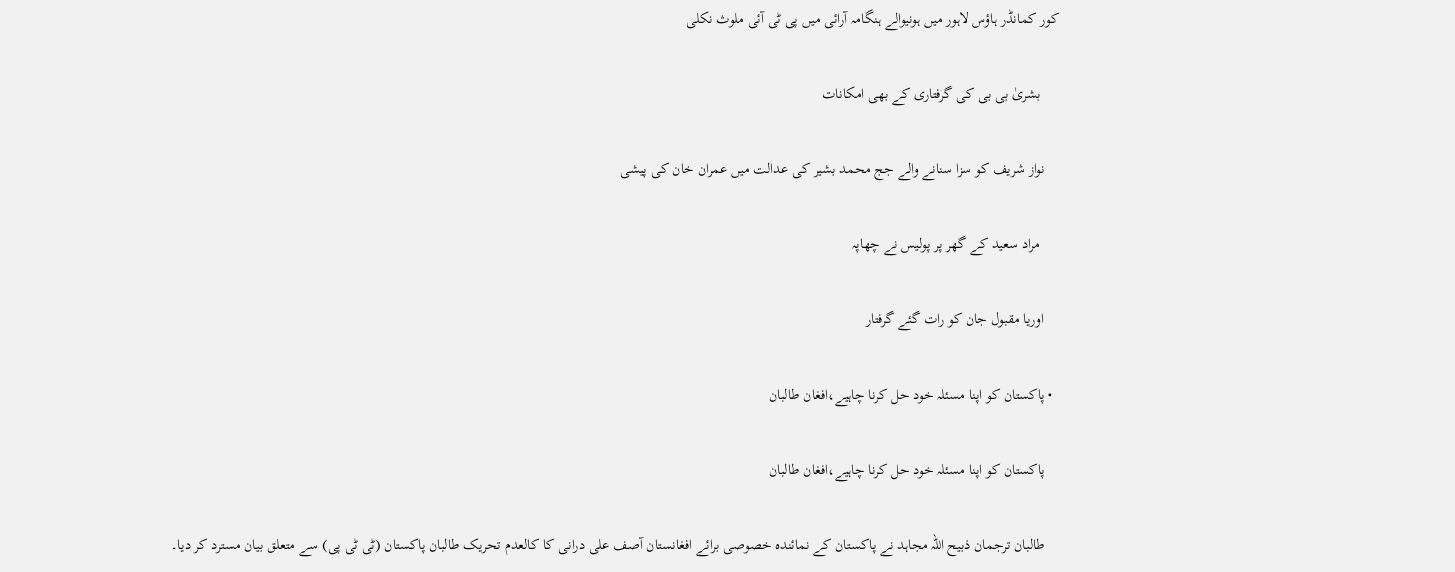کور کمانڈر ہاؤس لاہور میں ہونیوالے ہنگامہ آرائی میں پی ٹی آئی ملوث نکلی

     بشریٰ بی بی کی گرفتاری کے بھی امکانات

    نواز شریف کو سزا سنانے والے جج محمد بشیر کی عدالت میں عمران خان کی پیشی

     مراد سعید کے گھر پر پولیس نے چھاپہ

    اوریا مقبول جان کو رات گئے گرفتار

  • پاکستان کو اپنا مسئلہ خود حل کرنا چاہیے،افغان طالبان

    پاکستان کو اپنا مسئلہ خود حل کرنا چاہیے،افغان طالبان

    طالبان ترجمان ذبیح اللہ مجاہد نے پاکستان کے نمائندہ خصوصی برائے افغانستان آصف علی درانی کا کالعدم تحریک طالبان پاکستان (ٹی ٹی پی) سے متعلق بیان مسترد کر دیا۔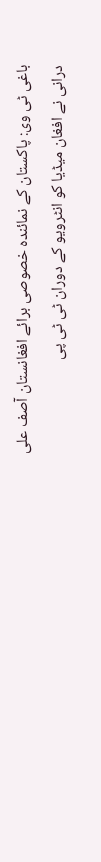باغی ٹی وی: پاکستان کے نمائندہ خصوصی برائے افغانستان آصف علی درانی نے افغان میڈیا کو انٹرویو کے دوران ٹی ٹی پی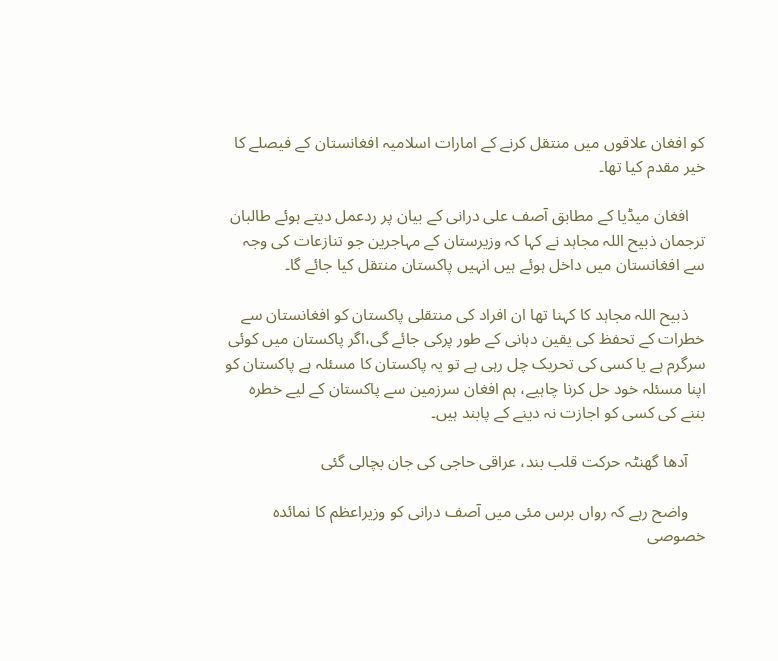کو افغان علاقوں میں منتقل کرنے کے امارات اسلامیہ افغانستان کے فیصلے کا خیر مقدم کیا تھا۔

    افغان میڈیا کے مطابق آصف علی درانی کے بیان پر ردعمل دیتے ہوئے طالبان ترجمان ذبیح اللہ مجاہد نے کہا کہ وزیرستان کے مہاجرین جو تنازعات کی وجہ سے افغانستان میں داخل ہوئے ہیں انہیں پاکستان منتقل کیا جائے گا۔

    ذبیح اللہ مجاہد کا کہنا تھا ان افراد کی منتقلی پاکستان کو افغانستان سے خطرات کے تحفظ کی یقین دہانی کے طور پرکی جائے گی،اگر پاکستان میں کوئی سرگرم ہے یا کسی کی تحریک چل رہی ہے تو یہ پاکستان کا مسئلہ ہے پاکستان کو اپنا مسئلہ خود حل کرنا چاہیے، ہم افغان سرزمین سے پاکستان کے لیے خطرہ بننے کی کسی کو اجازت نہ دینے کے پابند ہیں۔

    آدھا گھنٹہ حرکت قلب بند، عراقی حاجی کی جان بچالی گئی

    واضح رہے کہ رواں برس مئی میں آصف درانی کو وزیراعظم کا نمائدہ خصوصی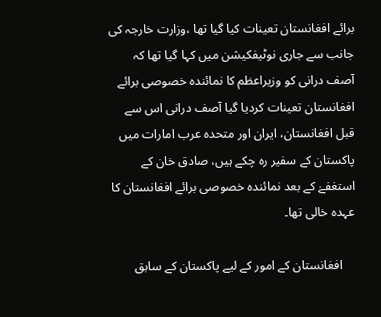برائے افغانستان تعینات کیا گیا تھا ،وزارت خارجہ کی جانب سے جاری نوٹیفکیشن میں کہا گیا تھا کہ آصف درانی کو وزیراعظم کا نمائندہ خصوصی برائے افغانستان تعینات کردیا گیا آصف درانی اس سے قبل افغانستان، ایران اور متحدہ عرب امارات میں پاکستان کے سفیر رہ چکے ہیں، صادق خان کے استغفےٰ کے بعد نمائندہ خصوصی برائے افغانستان کا عہدہ خالی تھا۔

    افغانستان کے امور کے لیے پاکستان کے سابق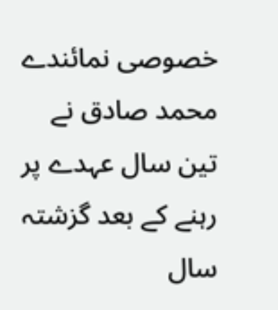خصوصی نمائندے محمد صادق نے تین سال عہدے پر رہنے کے بعد گزشتہ سال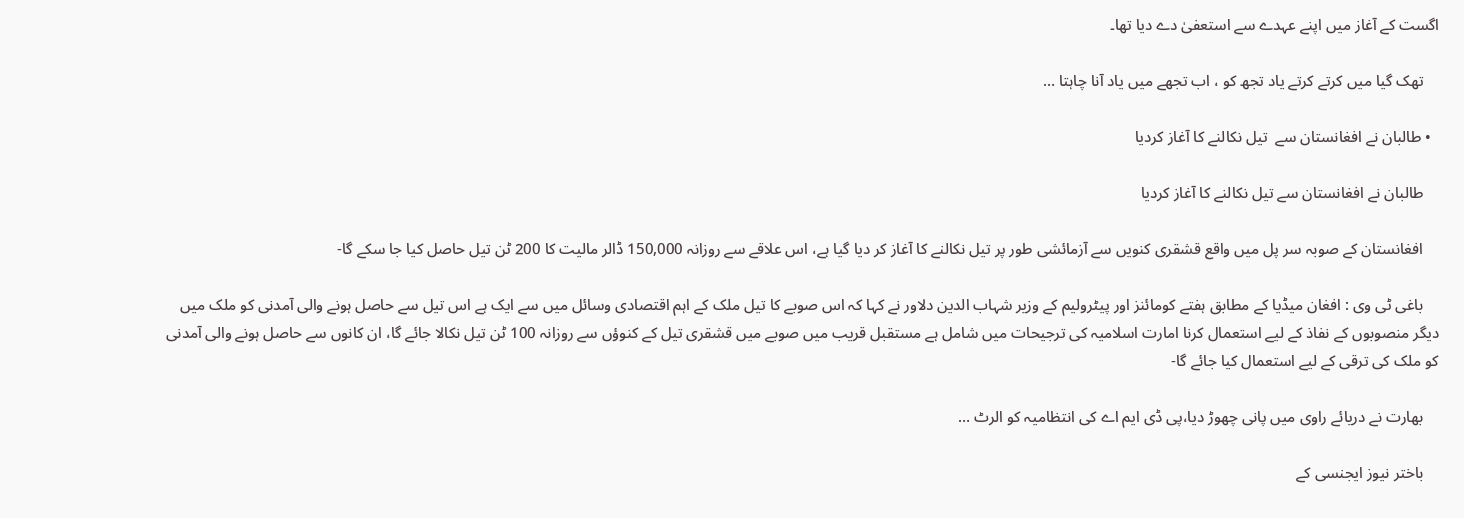اگست کے آغاز میں اپنے عہدے سے استعفیٰ دے دیا تھا۔

    تھک گیا میں کرتے کرتے یاد تجھ کو ، اب تجھے میں یاد آنا چاہتا …

  • طالبان نے افغانستان سے  تیل نکالنے کا آغاز کردیا

    طالبان نے افغانستان سے تیل نکالنے کا آغاز کردیا

    افغانستان کے صوبہ سر پل میں واقع قشقری کنویں سے آزمائشی طور پر تیل نکالنے کا آغاز کر دیا گیا ہے، اس علاقے سے روزانہ 150,000 ڈالر مالیت کا 200 ٹن تیل حاصل کیا جا سکے گا-

    باغی ٹی وی : افغان میڈیا کے مطابق ہفتے کومائنز اور پیٹرولیم کے وزیر شہاب الدین دلاور نے کہا کہ اس صوبے کا تیل ملک کے اہم اقتصادی وسائل میں سے ایک ہے اس تیل سے حاصل ہونے والی آمدنی کو ملک میں دیگر منصوبوں کے نفاذ کے لیے استعمال کرنا امارت اسلامیہ کی ترجیحات میں شامل ہے مستقبل قریب میں صوبے میں قشقری تیل کے کنوؤں سے روزانہ 100 ٹن تیل نکالا جائے گا، ان کانوں سے حاصل ہونے والی آمدنی کو ملک کی ترقی کے لیے استعمال کیا جائے گا-

    بھارت نے دریائے راوی میں پانی چھوڑ دیا،پی ڈی ایم اے کی انتظامیہ کو الرٹ …

    باختر نیوز ایجنسی کے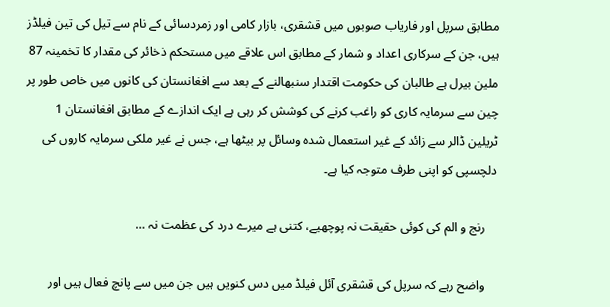مطابق سرپل اور فاریاب صوبوں میں قشقری، بازار کامی اور زمردسائی کے نام سے تیل کی تین فیلڈز ہیں، جن کے سرکاری اعداد و شمار کے مطابق اس علاقے میں مستحکم ذخائر کی مقدار کا تخمینہ 87 ملین بیرل ہے طالبان کی حکومت اقتدار سنبھالنے کے بعد سے افغانستان کی کانوں میں خاص طور پر چین سے سرمایہ کاری کو راغب کرنے کی کوشش کر رہی ہے ایک اندازے کے مطابق افغانستان 1 ٹریلین ڈالر سے زائد کے غیر استعمال شدہ وسائل پر بیٹھا ہے، جس نے غیر ملکی سرمایہ کاروں کی دلچسپی کو اپنی طرف متوجہ کیا ہے۔

    رنج و الم کی کوئی حقیقت نہ پوچھیے، کتنی ہے میرے درد کی عظمت نہ …

    واضح رہے کہ سرپل کی قشقری آئل فیلڈ میں دس کنویں ہیں جن میں سے پانچ فعال ہیں اور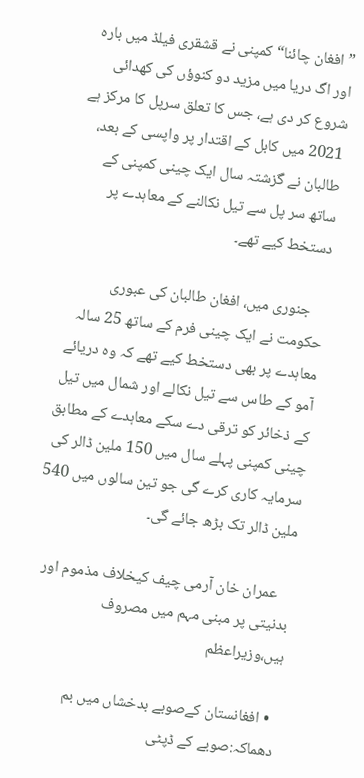”افغان چائنا“ کمپنی نے قشقری فیلڈ میں بارہ اور اگ دریا میں مزید دو کنوؤں کی کھدائی شروع کر دی ہے، جس کا تعلق سرپل کا مرکز ہے 2021 میں کابل کے اقتدار پر واپسی کے بعد، طالبان نے گزشتہ سال ایک چینی کمپنی کے ساتھ سر پل سے تیل نکالنے کے معاہدے پر دستخط کیے تھے۔

    جنوری میں، افغان طالبان کی عبوری حکومت نے ایک چینی فرم کے ساتھ 25 سالہ معاہدے پر بھی دستخط کیے تھے کہ وہ دریائے آمو کے طاس سے تیل نکالے اور شمال میں تیل کے ذخائر کو ترقی دے سکے معاہدے کے مطابق چینی کمپنی پہلے سال میں 150 ملین ڈالر کی سرمایہ کاری کرے گی جو تین سالوں میں 540 ملین ڈالر تک بڑھ جائے گی۔

    عمران خان آرمی چیف کیخلاف مذموم اور بدنیتی پر مبنی مہم میں مصروف ہیں،وزیراعظم

  • افغانستان کےصوبے بدخشاں میں بم دھماکہ:صوبے کے ڈپٹی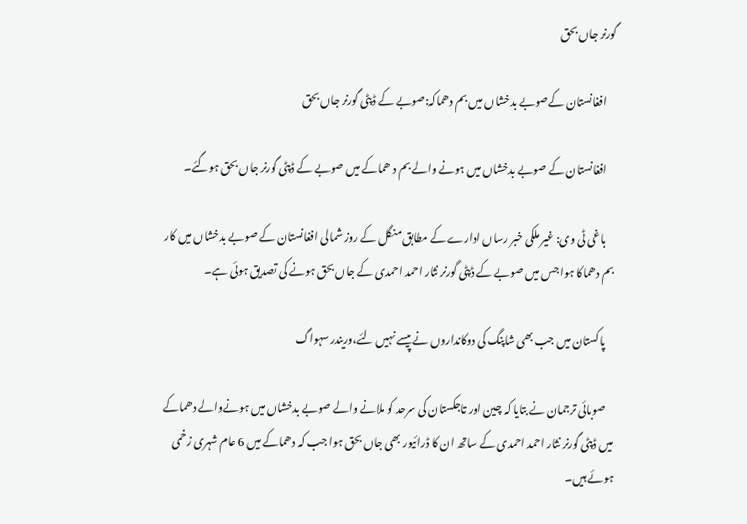گورنر جاں بحق

    افغانستان کےصوبے بدخشاں میں بم دھماکہ:صوبے کے ڈپٹی گورنر جاں بحق

    افغانستان کے صوبے بدخشاں میں ہونے والے بم د ھماکے میں صوبے کے ڈپٹی گورنر جاں بحق ہوگئے۔

    باغی ٹی وی: غیر ملکی خبر رساں ادارے کے مطابق منگل کے روز شمالی افغانستان کے صوبے بدخشاں میں کار بم دھماکا ہوا جس میں صوبے کے ڈپٹی گورنر نثار احمد احمدی کے جاں بحق ہونے کی تصدیق ہوئی ہے۔

    پاکستان میں جب بھی شاپنگ کی دوکانداروں نے پیسے نہیں لئے،وریندر سہواگ

    صوبائی ترجمان نے بتایا کہ چین اور تاجکستان کی سرحد کو ملانے والے صوبے بدخشاں میں ہونےوالے دھماکے میں ڈپٹی گورنر نثار احمد احمدی کے ساتھ ان کا ڈرائیور بھی جاں بحق ہوا جب کہ دھماکے میں 6 عام شہری زخمی ہوئے ہیں۔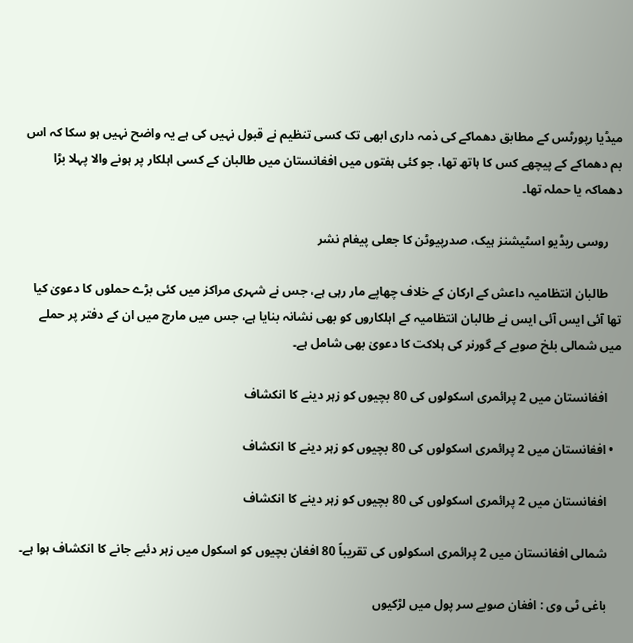میڈیا رپورٹس کے مطابق دھماکے کی ذمہ داری ابھی تک کسی تنظیم نے قبول نہیں کی ہے یہ واضح نہیں ہو سکا کہ اس بم دھماکے کے پیچھے کس کا ہاتھ تھا، جو کئی ہفتوں میں افغانستان میں طالبان کے کسی اہلکار پر ہونے والا پہلا بڑا دھماکہ یا حملہ تھا۔

    روسی ریڈیو اسٹیشنز ہیک، صدرپیوٹن کا جعلی پیغام نشر

    طالبان انتظامیہ داعش کے ارکان کے خلاف چھاپے مار رہی ہے، جس نے شہری مراکز میں کئی بڑے حملوں کا دعویٰ کیا تھا آئی ایس آئی ایس نے طالبان انتظامیہ کے اہلکاروں کو بھی نشانہ بنایا ہے، جس میں مارچ میں ان کے دفتر پر حملے میں شمالی بلخ صوبے کے گورنر کی ہلاکت کا دعویٰ بھی شامل ہے۔

    افغانستان میں 2 پرائمری اسکولوں کی 80 بچیوں کو زہر دینے کا انکشاف

  • افغانستان میں 2 پرائمری اسکولوں کی 80 بچیوں کو زہر دینے کا انکشاف

    افغانستان میں 2 پرائمری اسکولوں کی 80 بچیوں کو زہر دینے کا انکشاف

    شمالی افغانستان میں 2 پرائمری اسکولوں کی تقریباً 80 افغان بچیوں کو اسکول میں زہر دئیے جانے کا انکشاف ہوا ہے۔

    باغی ٹی وی : افغان صوبے سر پول میں لڑکیوں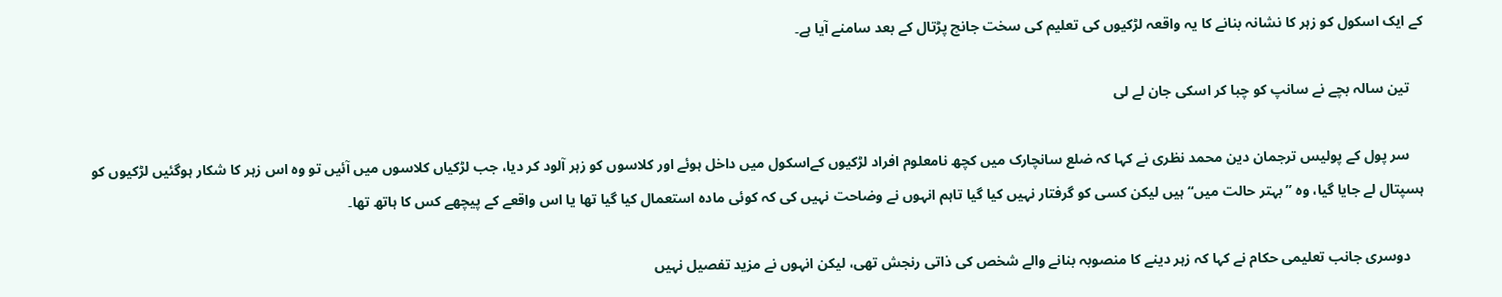کے ایک اسکول کو زہر کا نشانہ بنانے کا یہ واقعہ لڑکیوں کی تعلیم کی سخت جانچ پڑتال کے بعد سامنے آیا ہے۔

    تین سالہ بچے نے سانپ کو چبا کر اسکی جان لے لی

    سر پول کے پولیس ترجمان دین محمد نظری نے کہا کہ ضلع سانچارک میں کچھ نامعلوم افراد لڑکیوں کےاسکول میں داخل ہوئے اور کلاسوں کو زہر آلود کر دیا، جب لڑکیاں کلاسوں میں آئیں تو وہ اس زہر کا شکار ہوگئیں لڑکیوں کو ہسپتال لے جایا گیا، وہ ”بہتر حالت میں“ ہیں لیکن کسی کو گرفتار نہیں کیا گیا تاہم انہوں نے وضاحت نہیں کی کہ کوئی مادہ استعمال کیا گیا تھا یا اس واقعے کے پیچھے کس کا ہاتھ تھا۔

    دوسری جانب تعلیمی حکام نے کہا کہ زہر دینے کا منصوبہ بنانے والے شخص کی ذاتی رنجش تھی، لیکن انہوں نے مزید تفصیل نہیں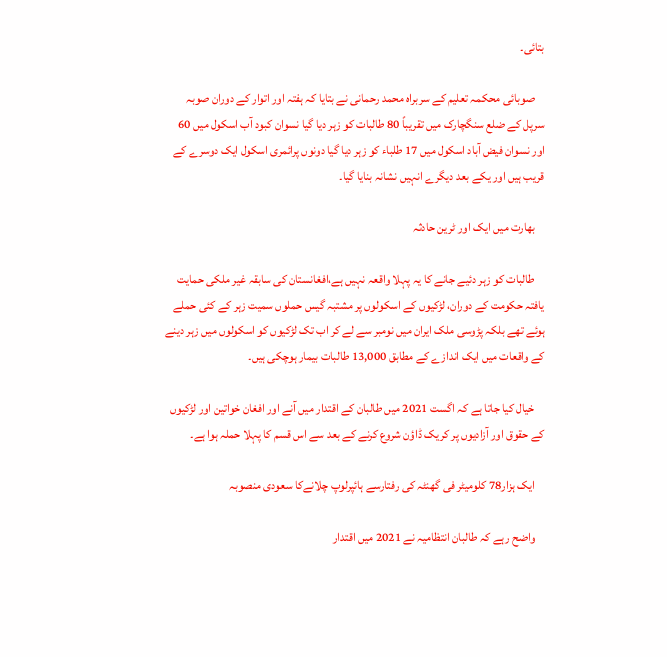بتائی۔

    صوبائی محکمہ تعلیم کے سربراہ محمد رحمانی نے بتایا کہ ہفتہ اور اتوار کے دوران صوبہ سرپل کے ضلع سنگچارک میں تقریباً 80 طالبات کو زہر دیا گیا نسوان کبود آب اسکول میں 60 اور نسوان فیض آباد اسکول میں 17 طلباء کو زہر دیا گیا دونوں پرائمری اسکول ایک دوسرے کے قریب ہیں اور یکے بعد دیگرے انہیں نشانہ بنایا گیا۔

    بھارت میں ایک اور ٹرین حادثہ

    طالبات کو زہر دئیے جانے کا یہ پہلا واقعہ نہیں ہے،افغانستان کی سابقہ غیر ملکی حمایت یافتہ حکومت کے دوران، لڑکیوں کے اسکولوں پر مشتبہ گیس حملوں سمیت زہر کے کئی حملے ہوئے تھے بلکہ پڑوسی ملک ایران میں نومبر سے لے کر اب تک لڑکیوں کو اسکولوں میں زہر دینے کے واقعات میں ایک اندازے کے مطابق 13,000 طالبات بیمار ہوچکی ہیں۔

    خیال کیا جاتا ہے کہ اگست 2021 میں طالبان کے اقتدار میں آنے اور افغان خواتین اور لڑکیوں کے حقوق اور آزادیوں پر کریک ڈاؤن شروع کرنے کے بعد سے اس قسم کا پہلا حملہ ہوا ہے۔

    ایک ہزار78 کلومیٹر فی گھنٹہ کی رفتارسے ہائپرلوپ چلانےکا سعودی منصوبہ

    واضح رہے کہ طالبان انتظامیہ نے 2021 میں اقتدار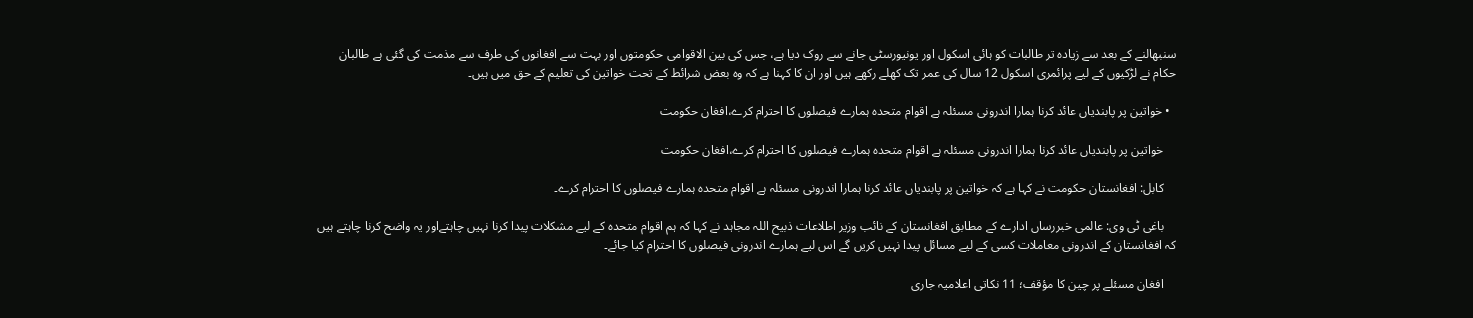سنبھالنے کے بعد سے زیادہ تر طالبات کو ہائی اسکول اور یونیورسٹی جانے سے روک دیا ہے، جس کی بین الاقوامی حکومتوں اور بہت سے افغانوں کی طرف سے مذمت کی گئی ہے طالبان حکام نے لڑکیوں کے لیے پرائمری اسکول 12 سال کی عمر تک کھلے رکھے ہیں اور ان کا کہنا ہے کہ وہ بعض شرائط کے تحت خواتین کی تعلیم کے حق میں ہیں۔

  • خواتین پر پابندیاں عائد کرنا ہمارا اندرونی مسئلہ ہے اقوام متحدہ ہمارے فیصلوں کا احترام کرے،افغان حکومت

    خواتین پر پابندیاں عائد کرنا ہمارا اندرونی مسئلہ ہے اقوام متحدہ ہمارے فیصلوں کا احترام کرے،افغان حکومت

    کابل: افغانستان حکومت نے کہا ہے کہ خواتین پر پابندیاں عائد کرنا ہمارا اندرونی مسئلہ ہے اقوام متحدہ ہمارے فیصلوں کا احترام کرے۔

    باغی ٹی وی: عالمی خبررساں ادارے کے مطابق افغانستان کے نائب وزیر اطلاعات ذبیح اللہ مجاہد نے کہا کہ ہم اقوام متحدہ کے لیے مشکلات پیدا کرنا نہیں چاہتےاور یہ واضح کرنا چاہتے ہیں کہ افغانستان کے اندرونی معاملات کسی کے لیے مسائل پیدا نہیں کریں گے اس لیے ہمارے اندرونی فیصلوں کا احترام کیا جائے۔

    افغان مسئلے پر چین کا مؤقف؛ 11 نکاتی اعلامیہ جاری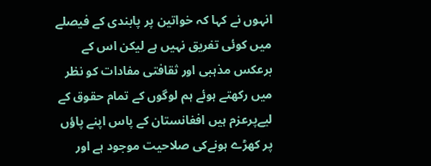انہوں نے کہا کہ خواتین پر پابندی کے فیصلے میں کوئی تفریق نہیں ہے لیکن اس کے برعکس مذہبی اور ثقافتی مفادات کو نظر میں رکھتے ہوئے ہم لوگوں کے تمام حقوق کے لیےپرعزم ہیں افغانستان کے پاس اپنے پاؤں پر کھڑے ہونےکی صلاحیت موجود ہے اور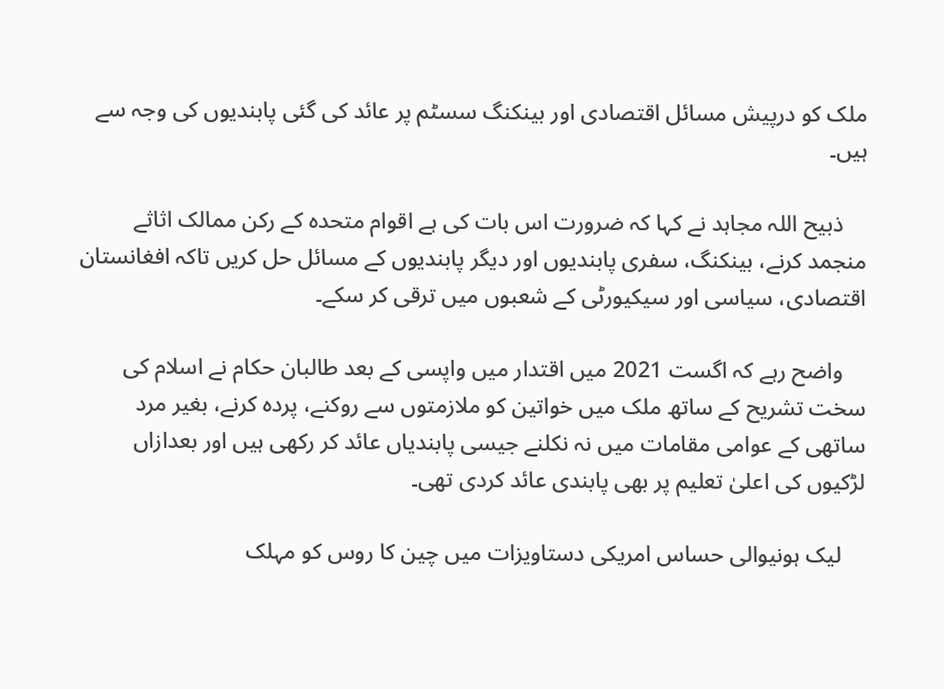ملک کو درپیش مسائل اقتصادی اور بینکنگ سسٹم پر عائد کی گئی پابندیوں کی وجہ سے ہیں۔

    ذبیح اللہ مجاہد نے کہا کہ ضرورت اس بات کی ہے اقوام متحدہ کے رکن ممالک اثاثے منجمد کرنے، بینکنگ، سفری پابندیوں اور دیگر پابندیوں کے مسائل حل کریں تاکہ افغانستان اقتصادی، سیاسی اور سیکیورٹی کے شعبوں میں ترقی کر سکے۔

    واضح رہے کہ اگست 2021 میں اقتدار میں واپسی کے بعد طالبان حکام نے اسلام کی سخت تشریح کے ساتھ ملک میں خواتین کو ملازمتوں سے روکنے، پردہ کرنے، بغیر مرد ساتھی کے عوامی مقامات میں نہ نکلنے جیسی پابندیاں عائد کر رکھی ہیں اور بعدازاں لڑکیوں کی اعلیٰ تعلیم پر بھی پابندی عائد کردی تھی۔

    لیک ہونیوالی حساس امریکی دستاویزات میں چین کا روس کو مہلک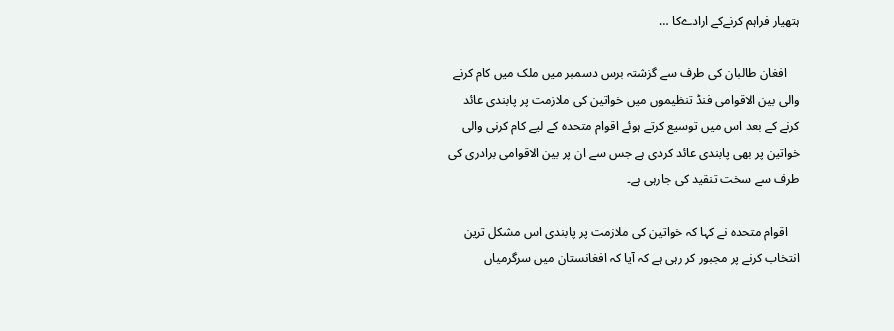ہتھیار فراہم کرنےکے ارادےکا …

    افغان طالبان کی طرف سے گزشتہ برس دسمبر میں ملک میں کام کرنے والی بین الاقوامی فنڈ تنظیموں میں خواتین کی ملازمت پر پابندی عائد کرنے کے بعد اس میں توسیع کرتے ہوئے اقوام متحدہ کے لیے کام کرنی والی خواتین پر بھی پابندی عائد کردی ہے جس سے ان پر بین الاقوامی برادری کی طرف سے سخت تنقید کی جارہی ہے۔

    اقوام متحدہ نے کہا کہ خواتین کی ملازمت پر پابندی اس مشکل ترین انتخاب کرنے پر مجبور کر رہی ہے کہ آیا کہ افغانستان میں سرگرمیاں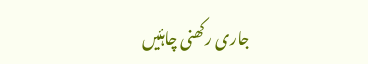جاری رکھنی چاہئیں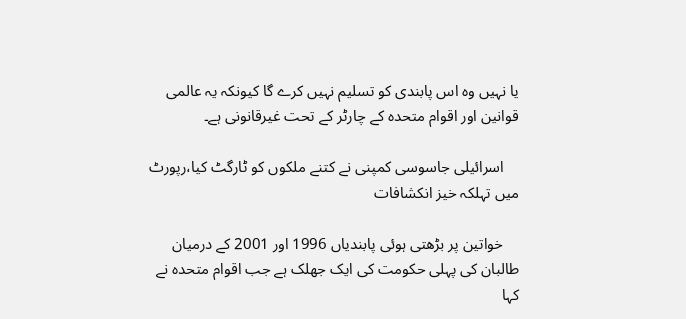یا نہیں وہ اس پابندی کو تسلیم نہیں کرے گا کیونکہ یہ عالمی قوانین اور اقوام متحدہ کے چارٹر کے تحت غیرقانونی ہے۔

    اسرائیلی جاسوسی کمپنی نے کتنے ملکوں کو ٹارگٹ کیا،رپورٹ میں تہلکہ خیز انکشافات

    خواتین پر بڑھتی ہوئی پابندیاں 1996 اور 2001 کے درمیان طالبان کی پہلی حکومت کی ایک جھلک ہے جب اقوام متحدہ نے کہا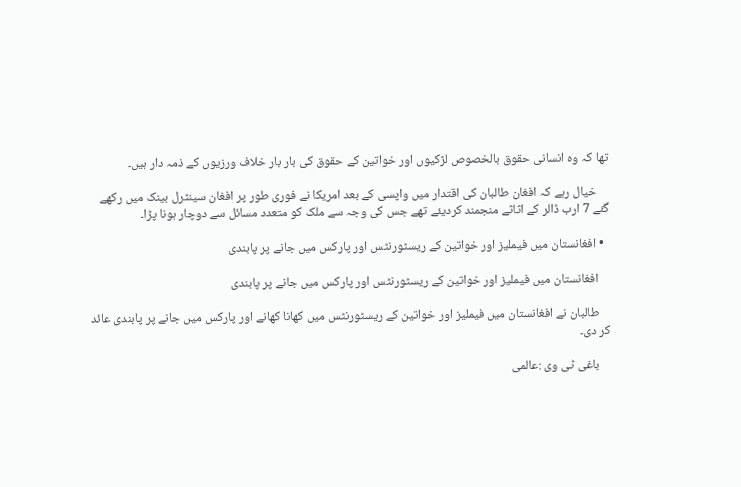تھا کہ وہ انسانی حقوق بالخصوص لڑکیوں اور خواتین کے حقوق کی بار بار خلاف ورزیوں کے ذمہ دار ہیں۔

    خیال رہے کہ افغان طالبان کی اقتدار میں واپسی کے بعد امریکا نے فوری طور پر افغان سینٹرل بینک میں رکھے گئے 7 ارب ڈالر کے اثاثے منجمند کردیئے تھے جس کی وجہ سے ملک کو متعدد مسائل سے دوچار ہونا پڑا۔

  • افغانستان میں فیملیز اور خواتین کے ریسٹورنٹس اور پارکس میں جانے پر پابندی

    افغانستان میں فیملیز اور خواتین کے ریسٹورنٹس اور پارکس میں جانے پر پابندی

    طالبان نے افغانستان میں فیملیز اور خواتین کے ریسٹورنٹس میں کھانا کھانے اور پارکس میں جانے پر پابندی عائد کر دی۔

    باغی ٹی وی :عالمی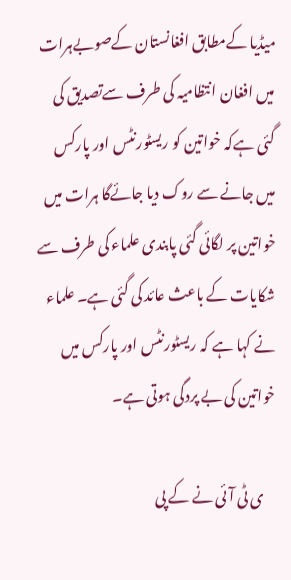میڈیا کےمطابق افغانستان کےصوبےہرات میں افغان انتظامیہ کی طرف سےتصدیق کی گئی ہےکہ خواتین کو ریسٹورنٹس اور پارکس میں جانے سے روک دیا جائےگا ہرات میں خواتین پر لگائی گئی پابندی علماء کی طرف سے شکایات کے باعث عائد کی گئی ہے۔ علماء نے کہا ہے کہ ریسٹورنٹس اور پارکس میں خواتین کی بے پردگی ہوتی ہے۔

    ی ٹی آئی نے کے پی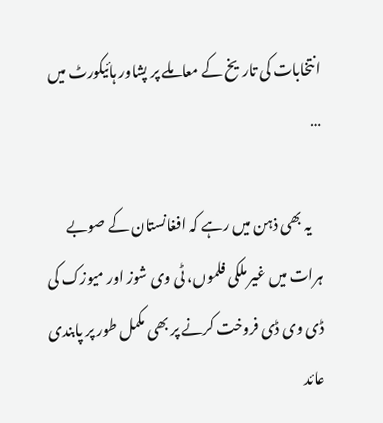انتخابات کی تاریخ کے معاملے پر پشاور ہائیکورٹ میں …

    یہ بھی ذہن میں رہے کہ افغانستان کے صوبے ہرات میں غیر ملکی فلموں، ٹی وی شوز اور میوزک کی ڈی وی ڈی فروخت کرنے پر بھی مکمل طور پر پابندی عائد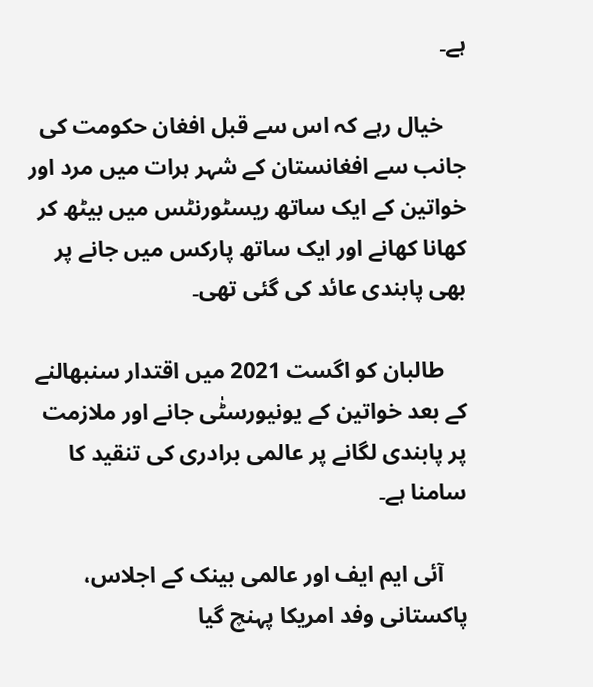ہے۔

    خیال رہے کہ اس سے قبل افغان حکومت کی جانب سے افغانستان کے شہر ہرات میں مرد اور خواتین کے ایک ساتھ ریسٹورنٹس میں بیٹھ کر کھانا کھانے اور ایک ساتھ پارکس میں جانے پر بھی پابندی عائد کی گئی تھی۔

    طالبان کو اگست 2021 میں اقتدار سنبھالنے کے بعد خواتین کے یونیورسٹٰی جانے اور ملازمت پر پابندی لگانے پر عالمی برادری کی تنقید کا سامنا ہے۔

    آئی ایم ایف اور عالمی بینک کے اجلاس، پاکستانی وفد امریکا پہنچ گیا